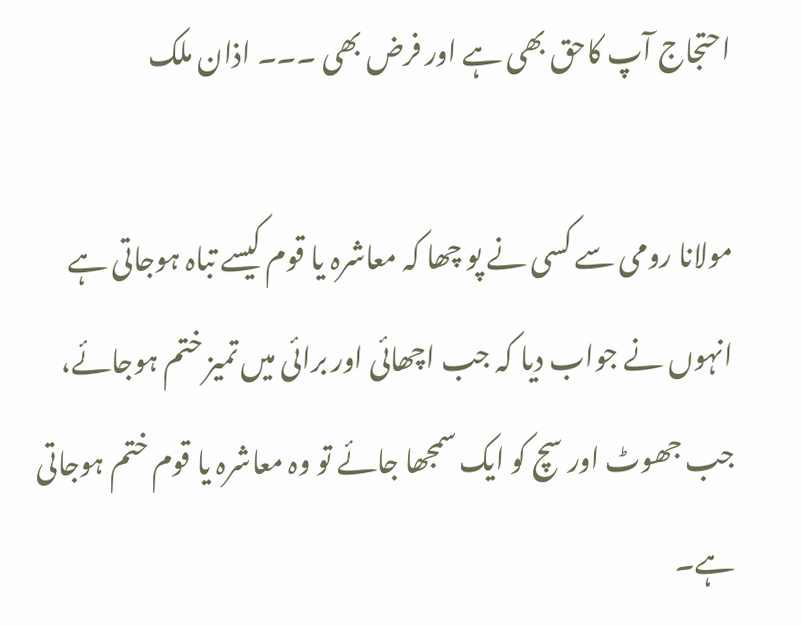احتجاج آپ کاحق بھی ہے اور فرض بھی ۔۔۔ اذان ملک

مولانا رومی سے کسی نے پو چھا کہ معاشرہ یا قوم کیسے تباہ ہوجاتی ہے انہوں نے جواب دیا کہ جب اچھائی اور برائی میں تمیز ختم ہوجائے، جب جھوٹ اور سچ کو ایک سمجھا جائے تو وہ معاشرہ یا قوم ختم ہوجاتی ہے۔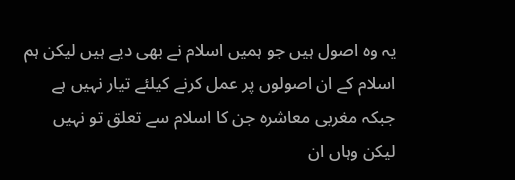یہ وہ اصول ہیں جو ہمیں اسلام نے بھی دیے ہیں لیکن ہم اسلام کے ان اصولوں پر عمل کرنے کیلئے تیار نہیں ہے جبکہ مغربی معاشرہ جن کا اسلام سے تعلق تو نہیں لیکن وہاں ان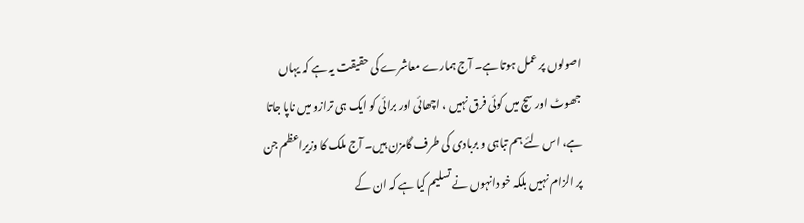اصولوں پر عمل ہوتا ہے۔ آج ہمارے معاشرے کی حقیقت یہ ہے کہ یہاں جھوٹ اور سچ میں کوئی فرق نہیں ، اچھائی اور برائی کو ایک ہی ترازو میں ناپا جاتا ہے، اس لئے ہم تباہی و بربادی کی طرف گامزن ہیں۔ آج ملک کا وزیراعظم جن پر الزام نہیں بلکہ خو دانہوں نے تسلیم کیا ہے کہ ان کے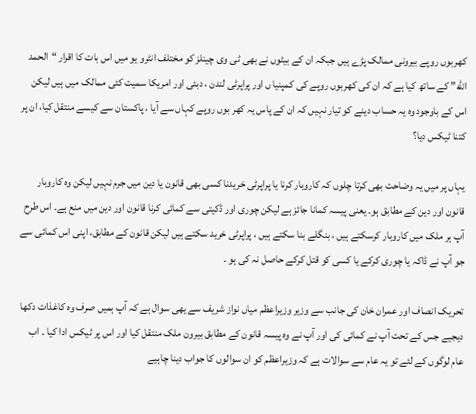کھربوں روپے بیرونی ممالک پڑے ہیں جبکہ ان کے بیٹوں نے بھی ٹی وی چینلز کو مختلف انٹرو یو میں اس بات کا اقرار “الحمد الله” کے ساتھ کیا ہے کہ ان کی کھربوں روپے کی کمپنیا ں اور پراپرٹی لندن ، دبئی اور امریکا سمیت کئی ممالک میں ہیں لیکن اس کے باوجود وہ یہ حساب دینے کو تیار نہیں کہ ان کے پاس یہ کھر بوں روپے کہاں سے آیا ، پاکستان سے کیسے منتقل کیا، ان پر کتنا ٹیکس دیا؟

یہاں پر میں یہ وضاحت بھی کرتا چلوں کہ کاروبار کرنا یا پراپرٹی خریدنا کسی بھی قانون یا دین میں جرم نہیں لیکن وہ کاروبار قانون اور دین کے مطابق ہو۔ یعنی پیسہ کمانا جائز ہے لیکن چوری اور ڈکیتی سے کمائی کرنا قانون اور دین میں منع ہے۔ اس طرح آپ ہر ملک میں کاروبار کرسکتے ہیں ، بنگلے بنا سکتے ہیں ، پراپرٹی خرید سکتے ہیں لیکن قانون کے مطابق، اپنی اس کمائی سے جو آپ نے ڈاکہ یا چوری کرکے یا کسی کو قتل کرکے حاصل نہ کی ہو ۔

تحریک انصاف اور عمران خان کی جانب سے وزیر وزیراعظم میاں نواز شریف سے یھی سوال ہے کہ آپ ہمیں صرف وہ کاغذات دکھا دیجیے جس کے تحت آپ نے کمائی کی اور آپ نے وہ پیسہ قانون کے مطابق بیرون ملک منتقل کیا اور اس پر ٹیکس ادا کیا ۔ اب عام لوگوں کے لئے تو یہ عام سے سوالات ہے کہ وزیراعظم کو ان سوالوں کا جواب دینا چاہیے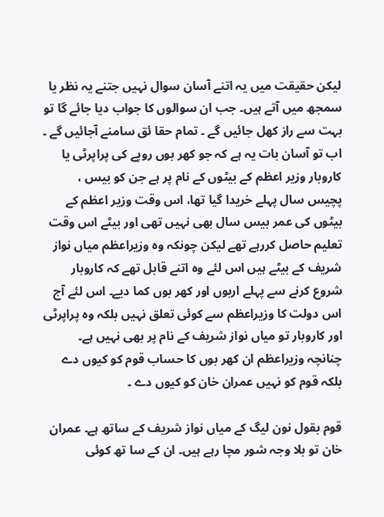لیکن حقیقت میں یہ اتنے آسان سوال نہیں جتنے یہ نظر یا سمجھ میں آتے ہیں۔ جب ان سوالوں کا جواب دیا جائے گا تو بہت سے راز کھل جائیں گے ۔ تمام حقا ئق سامنے آجائیں گے ۔ اب تو آسان بات یہ ہے کہ جو کھر بوں روپے کی پراپرٹی یا کاروبار وزیر اعظم کے بیٹوں کے نام پر ہے جن کو بیس ، پچیس سال پہلے خریدا گیا تھا، اس وقت وزیر اعظم کے بیٹوں کی عمر بیس سال بھی نہیں تھی اور بیٹے اس وقت تعلیم حاصل کررہے تھے لیکن چونکہ وہ وزیراعظم میاں نواز شریف کے بیٹے ہیں اس لئے وہ اتنے قابل تھے کہ کاروبار شروع کرنے سے پہلے اربوں اور کھر بوں کما دیے۔ اس لئے آج اس دولت کا وزیراعظم سے کوئی تعلق نہیں بلکہ وہ پراپرٹی اور کاروبار تو میاں نواز شریف کے نام پر بھی نہیں ہے۔ چنانچہ وزیراعظم ان کھر بوں کا حساب قوم کو کیوں دے بلکہ قوم کو نہیں عمران خان کو کیوں دے ۔

قوم بقول نون لیگ کے میاں نواز شریف کے ساتھ ہے۔ عمران خان تو بلا وجہ شور مچا رہے ہیں۔ ان کے سا تھ کوئی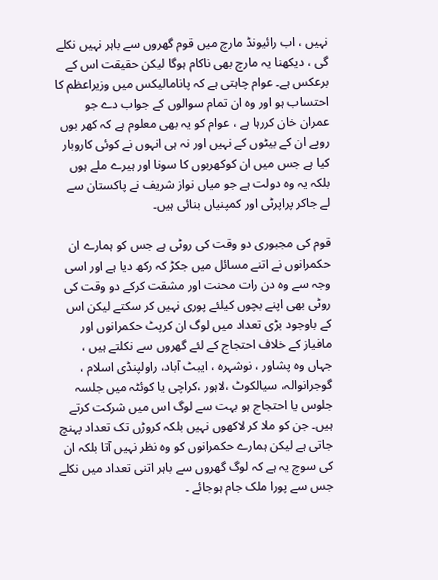نہیں ، اب رائیونڈ مارچ میں قوم گھروں سے باہر نہیں نکلے گی ، دیکھنا یہ مارچ بھی ناکام ہوگا لیکن حقیقت اس کے برعکس ہے۔ عوام چاہتی ہے کہ پانامالیکس میں وزیراعظم کا احتساب ہو اور وہ ان تمام سوالوں کے جواب دے جو عمران خان کررہا ہے ، عوام کو یہ بھی معلوم ہے کہ کھر بوں روپے ان کے بیٹوں کے نہیں اور نہ ہی انہوں نے کوئی کاروبار کیا ہے جس میں ان کوکھربوں کا سونا اور ہیرے ملے ہوں بلکہ یہ وہ دولت ہے جو میاں نواز شریف نے پاکستان سے لے جاکر پراپرٹی اور کمپنیاں بنائی ہیں۔

قوم کی مجبوری دو وقت کی روٹی ہے جس کو ہمارے ان حکمرانوں نے اتنے مسائل میں جکڑ کہ رکھ دیا ہے اور اسی وجہ سے وہ دن رات محنت اور مشقت کرکے دو وقت کی روٹی بھی اپنے بچوں کیلئے پوری نہیں کر سکتے لیکن اس کے باوجود بڑی تعداد میں لوگ ان کرپٹ حکمرانوں اور مافیاز کے خلاف احتجاج کے لئے گھروں سے نکلتے ہیں ، جہاں وہ پشاور ، نوشہرہ ، ایبٹ آباد، راولپنڈی اسلام ، گوجرانوالہ، سیالکوٹ ،لاہور ،کراچی یا کوئٹہ میں جلسہ جلوس یا احتجاج ہو بہت سے لوگ اس میں شرکت کرتے ہیں۔ جن کو ملا کر لاکھوں نہیں بلکہ کروڑں تک تعداد پہنچ جاتی ہے لیکن ہمارے حکمرانوں کو وہ نظر نہیں آتا بلکہ ان کی سوچ یہ ہے کہ لوگ گھروں سے باہر اتنی تعداد میں نکلے جس سے پورا ملک جام ہوجائے ۔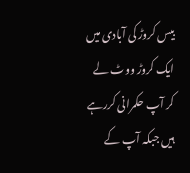بیس کروڑ کی آبادی میں ایک کروڑ ووٹ لے کر آپ حکمرانی کررہے ہیں جبکہ آپ کے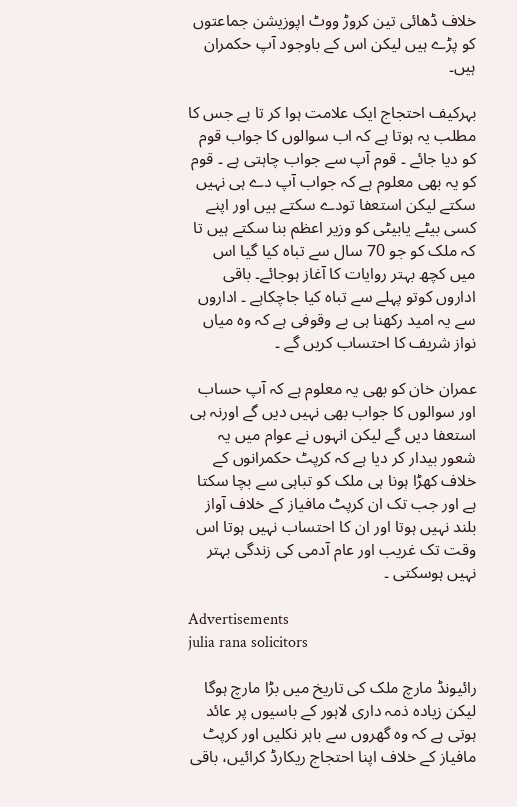خلاف ڈھائی تین کروڑ ووٹ اپوزیشن جماعتوں کو پڑے ہیں لیکن اس کے باوجود آپ حکمران ہیں۔

بہرکیف احتجاج ایک علامت ہوا کر تا ہے جس کا مطلب یہ ہوتا ہے کہ اب سوالوں کا جواب قوم کو دیا جائے ۔ قوم آپ سے جواب چاہتی ہے ۔ قوم کو یہ بھی معلوم ہے کہ جواب آپ دے ہی نہیں سکتے لیکن استعفا تودے سکتے ہیں اور اپنے کسی بیٹے یابیٹی کو وزیر اعظم بنا سکتے ہیں تا کہ ملک کو جو 70 سال سے تباہ کیا گیا اس میں کچھ بہتر روایات کا آغاز ہوجائے۔ باقی اداروں کوتو پہلے سے تباہ کیا جاچکاہے ۔ اداروں سے یہ امید رکھنا ہی بے وقوفی ہے کہ وہ میاں نواز شریف کا احتساب کریں گے ۔

عمران خان کو بھی یہ معلوم ہے کہ آپ حساب اور سوالوں کا جواب بھی نہیں دیں گے اورنہ ہی استعفا دیں گے لیکن انہوں نے عوام میں یہ شعور بیدار کر دیا ہے کہ کرپٹ حکمرانوں کے خلاف کھڑا ہونا ہی ملک کو تباہی سے بچا سکتا ہے اور جب تک ان کرپٹ مافیاز کے خلاف آواز بلند نہیں ہوتا اور ان کا احتساب نہیں ہوتا اس وقت تک غریب اور عام آدمی کی زندگی بہتر نہیں ہوسکتی ۔

Advertisements
julia rana solicitors

رائیونڈ مارچ ملک کی تاریخ میں بڑا مارچ ہوگا لیکن زیادہ ذمہ داری لاہور کے باسیوں پر عائد ہوتی ہے کہ وہ گھروں سے باہر نکلیں اور کرپٹ مافیاز کے خلاف اپنا احتجاج ریکارڈ کرائیں، باقی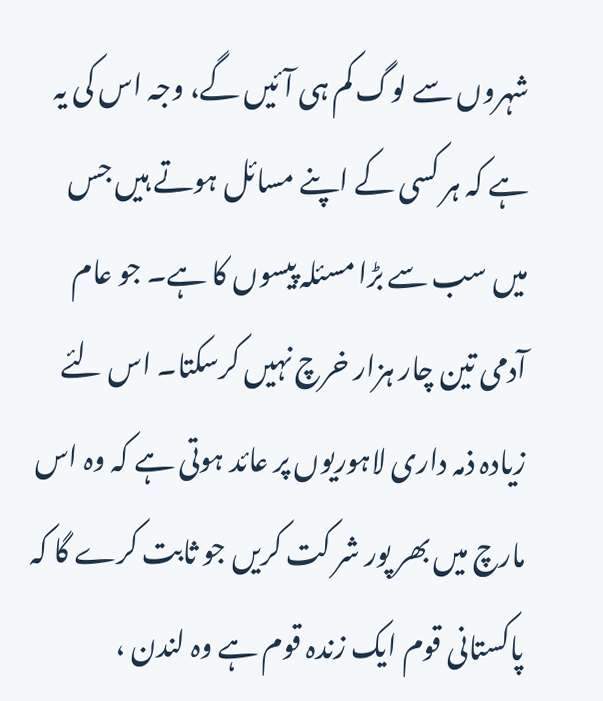شہروں سے لوگ کم ہی آئیں گے، وجہ اس کی یہ ہے کہ ہر کسی کے اپنے مسائل ہوتے ہیں جس میں سب سے بڑا مسئلہ پیسوں کا ہے۔ جو عام آدمی تین چار ہزار خرچ نہیں کرسکتا۔ اس لئے زیادہ ذمہ داری لاہوریوں پر عائد ہوتی ہے کہ وہ اس مارچ میں بھر پور شر کت کریں جو ثابت کرے گا کہ پاکستانی قوم ایک زندہ قوم ہے وہ لندن ،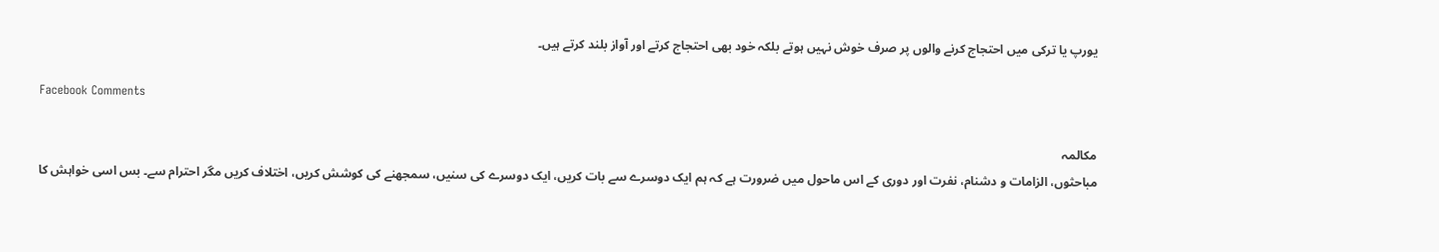یورپ یا ترکی میں احتجاج کرنے والوں پر صرف خوش نہیں ہوتے بلکہ خود بھی احتجاج کرتے اور آواز بلند کرتے ہیں۔

Facebook Comments

مکالمہ
مباحثوں، الزامات و دشنام، نفرت اور دوری کے اس ماحول میں ضرورت ہے کہ ہم ایک دوسرے سے بات کریں، ایک دوسرے کی سنیں، سمجھنے کی کوشش کریں، اختلاف کریں مگر احترام سے۔ بس اسی خواہش کا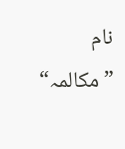نام ”مکالمہ“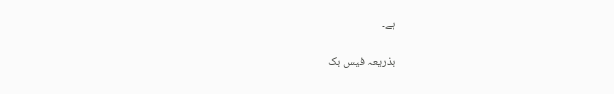ہے۔

بذریعہ فیس بک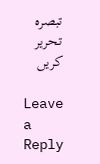تبصرہ تحریر کریں

Leave a Reply